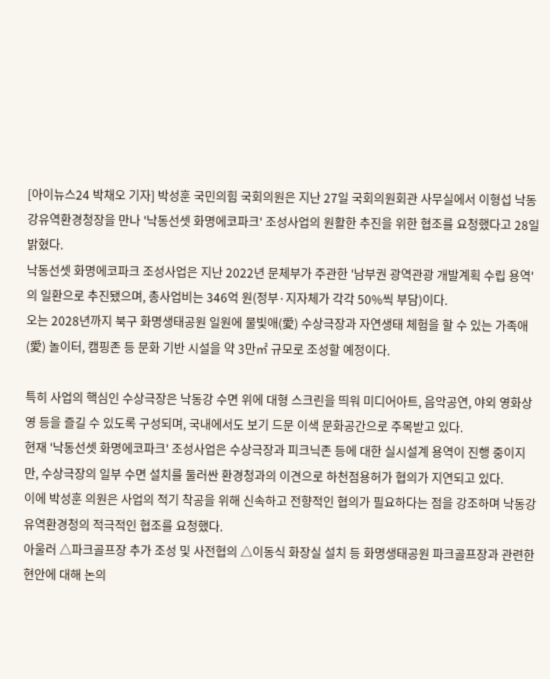[아이뉴스24 박채오 기자] 박성훈 국민의힘 국회의원은 지난 27일 국회의원회관 사무실에서 이형섭 낙동강유역환경청장을 만나 '낙동선셋 화명에코파크' 조성사업의 원활한 추진을 위한 협조를 요청했다고 28일 밝혔다.
낙동선셋 화명에코파크 조성사업은 지난 2022년 문체부가 주관한 '남부권 광역관광 개발계획 수립 용역'의 일환으로 추진됐으며, 총사업비는 346억 원(정부·지자체가 각각 50%씩 부담)이다.
오는 2028년까지 북구 화명생태공원 일원에 물빛애(愛) 수상극장과 자연생태 체험을 할 수 있는 가족애(愛) 놀이터, 캠핑존 등 문화 기반 시설을 약 3만㎡ 규모로 조성할 예정이다.

특히 사업의 핵심인 수상극장은 낙동강 수면 위에 대형 스크린을 띄워 미디어아트, 음악공연, 야외 영화상영 등을 즐길 수 있도록 구성되며, 국내에서도 보기 드문 이색 문화공간으로 주목받고 있다.
현재 '낙동선셋 화명에코파크' 조성사업은 수상극장과 피크닉존 등에 대한 실시설계 용역이 진행 중이지만, 수상극장의 일부 수면 설치를 둘러싼 환경청과의 이견으로 하천점용허가 협의가 지연되고 있다.
이에 박성훈 의원은 사업의 적기 착공을 위해 신속하고 전향적인 협의가 필요하다는 점을 강조하며 낙동강유역환경청의 적극적인 협조를 요청했다.
아울러 △파크골프장 추가 조성 및 사전협의 △이동식 화장실 설치 등 화명생태공원 파크골프장과 관련한 현안에 대해 논의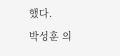했다.
박성훈 의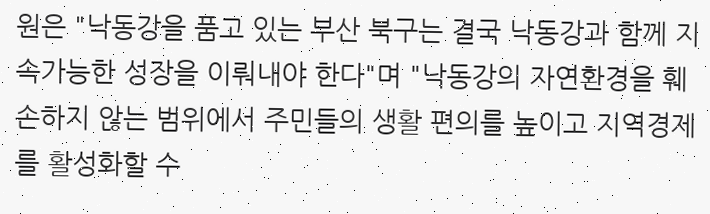원은 "낙동강을 품고 있는 부산 북구는 결국 낙동강과 함께 지속가능한 성장을 이뤄내야 한다"며 "낙동강의 자연환경을 훼손하지 않는 범위에서 주민들의 생활 편의를 높이고 지역경제를 활성화할 수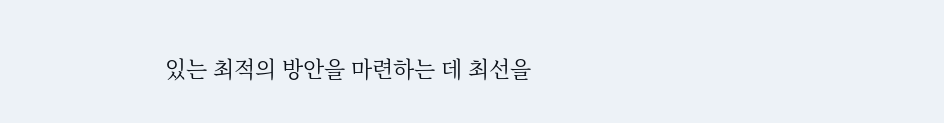있는 최적의 방안을 마련하는 데 최선을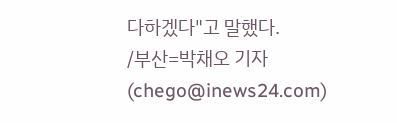다하겠다"고 말했다.
/부산=박채오 기자(chego@inews24.com)